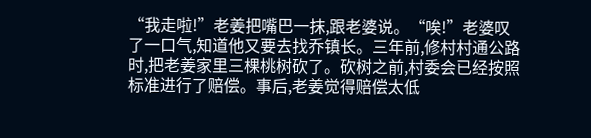“我走啦!”老姜把嘴巴一抹,跟老婆说。“唉!”老婆叹了一口气,知道他又要去找乔镇长。三年前,修村村通公路时,把老姜家里三棵桃树砍了。砍树之前,村委会已经按照标准进行了赔偿。事后,老姜觉得赔偿太低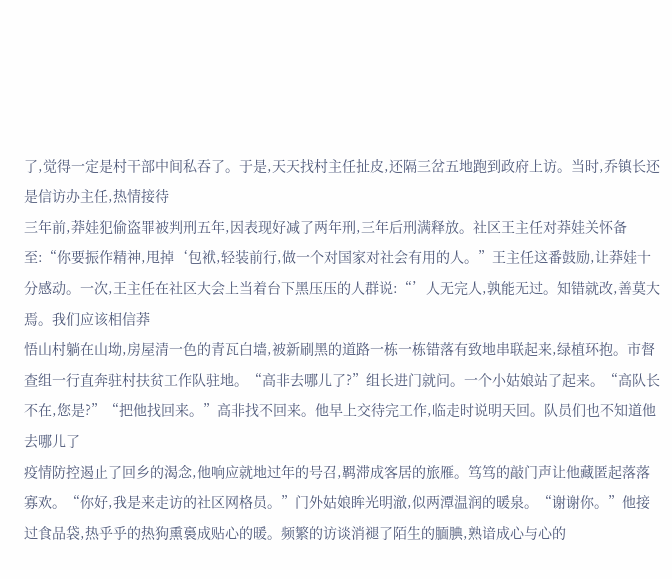了,觉得一定是村干部中间私吞了。于是,天天找村主任扯皮,还隔三岔五地跑到政府上访。当时,乔镇长还是信访办主任,热情接待
三年前,莽娃犯偷盗罪被判刑五年,因表现好减了两年刑,三年后刑满释放。社区王主任对莽娃关怀备至:“你要振作精神,甩掉‘包袱,轻装前行,做一个对国家对社会有用的人。”王主任这番鼓励,让莽娃十分感动。一次,王主任在社区大会上当着台下黑压压的人群说:“’人无完人,孰能无过。知错就改,善莫大焉。我们应该相信莽
悟山村躺在山坳,房屋清一色的青瓦白墙,被新刷黑的道路一栋一栋错落有致地串联起来,绿植环抱。市督查组一行直奔驻村扶贫工作队驻地。“高非去哪儿了?”组长进门就问。一个小姑娘站了起来。“高队长不在,您是?”“把他找回来。”高非找不回来。他早上交待完工作,临走时说明天回。队员们也不知道他去哪儿了
疫情防控遏止了回乡的渴念,他响应就地过年的号召,羁滞成客居的旅雁。笃笃的敲门声让他藏匿起落落寡欢。“你好,我是来走访的社区网格员。”门外姑娘眸光明澈,似两潭温润的暖泉。“谢谢你。”他接过食品袋,热乎乎的热狗熏裛成贴心的暖。频繁的访谈消褪了陌生的腼腆,熟谙成心与心的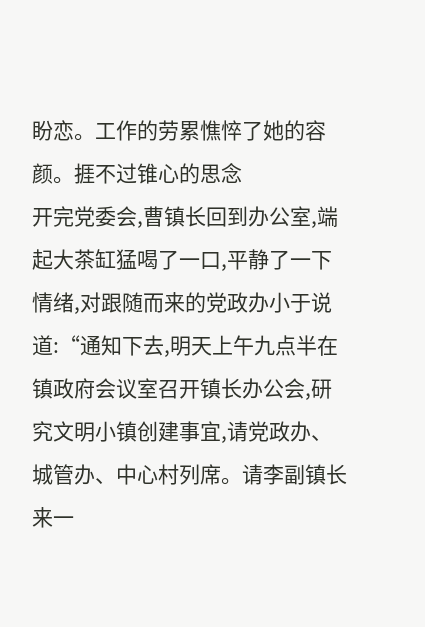盼恋。工作的劳累憔悴了她的容颜。捱不过锥心的思念
开完党委会,曹镇长回到办公室,端起大茶缸猛喝了一口,平静了一下情绪,对跟随而来的党政办小于说道:“通知下去,明天上午九点半在镇政府会议室召开镇长办公会,研究文明小镇创建事宜,请党政办、城管办、中心村列席。请李副镇长来一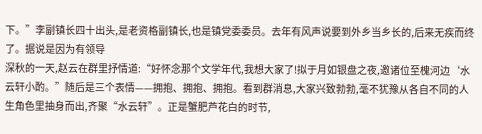下。”李副镇长四十出头,是老资格副镇长,也是镇党委委员。去年有风声说要到外乡当乡长的,后来无疾而终了。据说是因为有领导
深秋的一天,赵云在群里抒情道:“好怀念那个文学年代,我想大家了!拟于月如银盘之夜,邀诸位至槐河边‘水云轩小酌。”随后是三个表情——拥抱、拥抱、拥抱。看到群消息,大家兴致勃勃,毫不犹豫从各自不同的人生角色里抽身而出,齐聚“水云轩”。正是蟹肥芦花白的时节,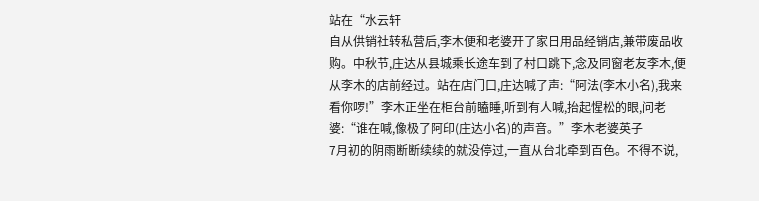站在“水云轩
自从供销社转私营后,李木便和老婆开了家日用品经销店,兼带废品收购。中秋节,庄达从县城乘长途车到了村口跳下,念及同窗老友李木,便从李木的店前经过。站在店门口,庄达喊了声:“阿法(李木小名),我来看你啰!”李木正坐在柜台前瞌睡,听到有人喊,抬起惺松的眼,问老婆:“谁在喊,像极了阿印(庄达小名)的声音。”李木老婆英子
7月初的阴雨断断续续的就没停过,一直从台北牵到百色。不得不说,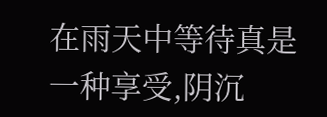在雨天中等待真是一种享受,阴沉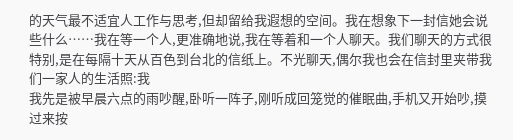的天气最不适宜人工作与思考,但却留给我遐想的空间。我在想象下一封信她会说些什么……我在等一个人,更准确地说,我在等着和一个人聊天。我们聊天的方式很特别,是在每隔十天从百色到台北的信纸上。不光聊天,偶尔我也会在信封里夹带我们一家人的生活照:我
我先是被早晨六点的雨吵醒,卧听一阵子,刚听成回笼觉的催眠曲,手机又开始吵,摸过来按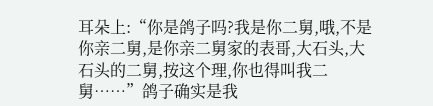耳朵上:“你是鸽子吗?我是你二舅,哦,不是你亲二舅,是你亲二舅家的表哥,大石头,大石头的二舅,按这个理,你也得叫我二舅……”鸽子确实是我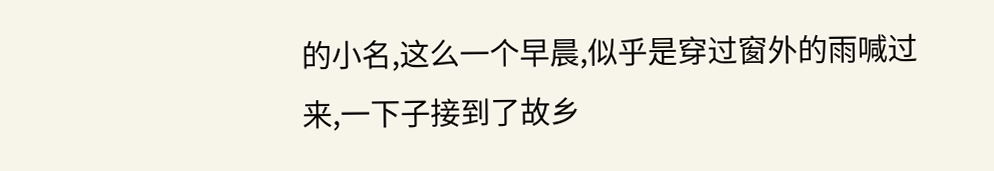的小名,这么一个早晨,似乎是穿过窗外的雨喊过来,一下子接到了故乡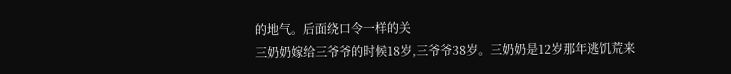的地气。后面绕口令一样的关
三奶奶嫁给三爷爷的时候18岁,三爷爷38岁。三奶奶是12岁那年逃饥荒来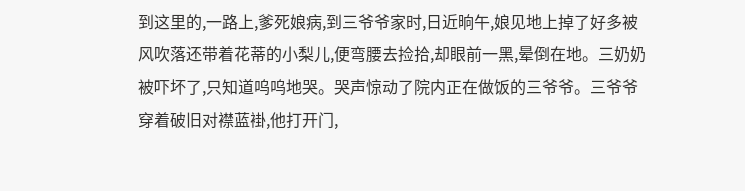到这里的,一路上,爹死娘病,到三爷爷家时,日近晌午,娘见地上掉了好多被风吹落还带着花蒂的小梨儿,便弯腰去捡拾,却眼前一黑,晕倒在地。三奶奶被吓坏了,只知道呜呜地哭。哭声惊动了院内正在做饭的三爷爷。三爷爷穿着破旧对襟蓝褂,他打开门,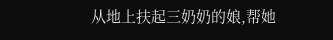从地上扶起三奶奶的娘,帮她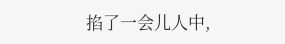掐了一会儿人中,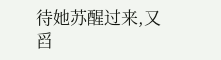待她苏醒过来,又舀